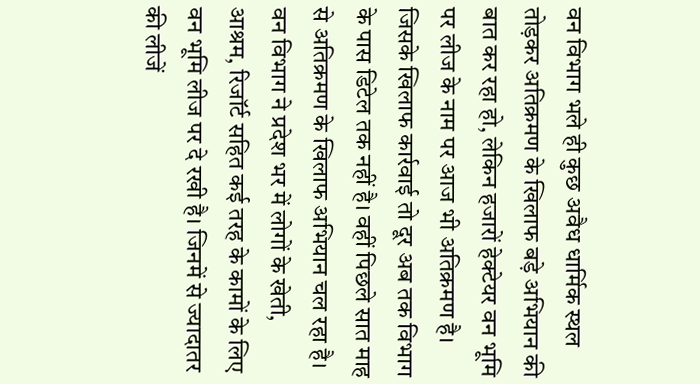वन विभाग भले ही कुछ अवैध धार्मिक स्थल तोड़कर अतिक्रमण के खिलाफ बड़े अभियान की बात कर रहा हो, लेकिन हजारों हेक्टेयर वन भूमि पर लीज के नाम पर आज भी अतिक्रमण है। जिसके खिलाफ कार्रवाई तो दूर अब तक विभाग के पास डिटेल तक नहीं है। वहीं पिछले सात माह से अतिक्रमण के खिलाफ अभियान चल रहा है।
वन विभाग ने प्रदेश भर में लोगों के खेती, आश्रम, रिजॉर्ट सहित कई तरह के कामों के लिए वन भूमि लीज पर दे रखी है। जिनमें से ज्यादातर की लीजें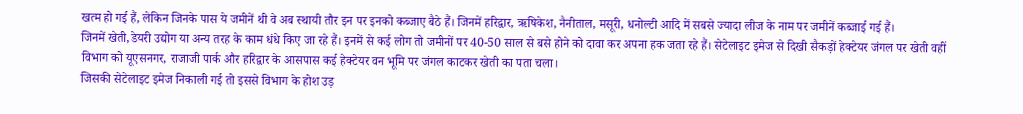खत्म हो गई हैं, लेकिन जिनके पास ये जमीनें थी वे अब स्थायी तौर इन पर इनको कब्जाए बैठे हैं। जिनमें हरिद्वार, ऋषिकेश, नैनीताल, मसूरी, धनोल्टी आदि में सबसे ज्यादा लीज के नाम पर जमीनें कब्जाई गई हैं।
जिनमें खेती,डेयरी उद्योग या अन्य तरह के काम धंधे किए जा रहे हैं। इनमें से कई लोग तो जमीनों पर 40-50 साल से बसे होने को दावा कर अपना हक जता रहे हैं। सेटेलाइट इमेज से दिखी सैकड़ों हेक्टेयर जंगल पर खेती वहीं विभाग को यूएसनगर, राजाजी पार्क और हरिद्वार के आसपास कई हेक्टेयर वन भूमि पर जंगल काटकर खेती का पता चला।
जिसकी सेटेलाइट इमेज निकाली गई तो इससे विभाग के होश उड़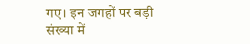गए। इन जगहों पर बड़ी संख्या में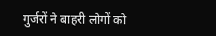गुर्जरों ने बाहरी लोगों को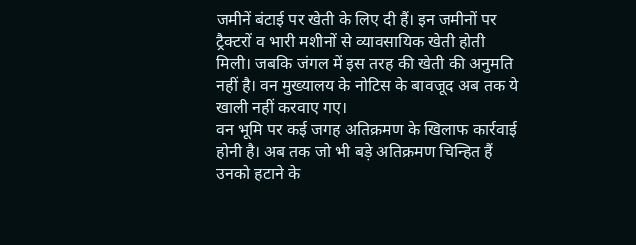जमीनें बंटाई पर खेती के लिए दी हैं। इन जमीनों पर ट्रैक्टरों व भारी मशीनों से व्यावसायिक खेती होती मिली। जबकि जंगल में इस तरह की खेती की अनुमति नहीं है। वन मुख्यालय के नोटिस के बावजूद अब तक ये खाली नहीं करवाए गए।
वन भूमि पर कई जगह अतिक्रमण के खिलाफ कार्रवाई होनी है। अब तक जो भी बड़े अतिक्रमण चिन्हित हैं उनको हटाने के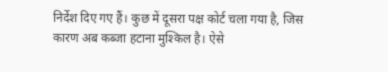निर्देश दिए गए हैं। कुछ में दूसरा पक्ष कोर्ट चला गया है, जिस कारण अब कब्जा हटाना मुश्किल है। ऐसे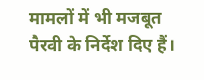मामलों में भी मजबूत पैरवी के निर्देश दिए हैं।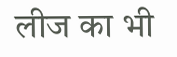लीज का भी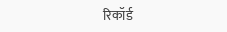रिकॉर्ड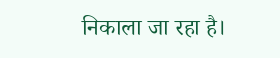निकाला जा रहा है।